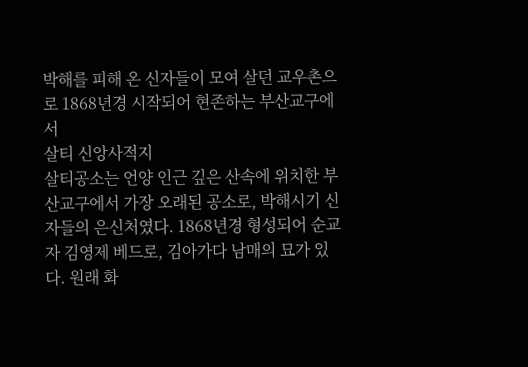박해를 피해 온 신자들이 모여 살던 교우촌으로 1868년경 시작되어 현존하는 부산교구에서
살티 신앙사적지
살티공소는 언양 인근 깊은 산속에 위치한 부산교구에서 가장 오래된 공소로, 박해시기 신자들의 은신처였다. 1868년경 형성되어 순교자 김영제 베드로, 김아가다 남매의 묘가 있다. 원래 화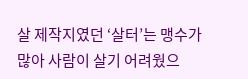살 제작지였던 ‘살터’는 맹수가 많아 사람이 살기 어려웠으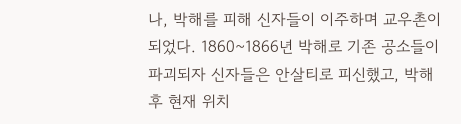나, 박해를 피해 신자들이 이주하며 교우촌이 되었다. 1860~1866년 박해로 기존 공소들이 파괴되자 신자들은 안살티로 피신했고, 박해 후 현재 위치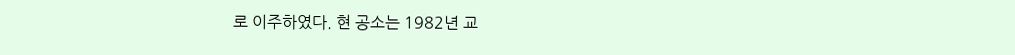로 이주하였다. 현 공소는 1982년 교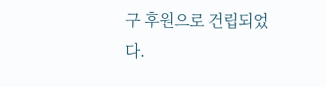구 후원으로 건립되었다.